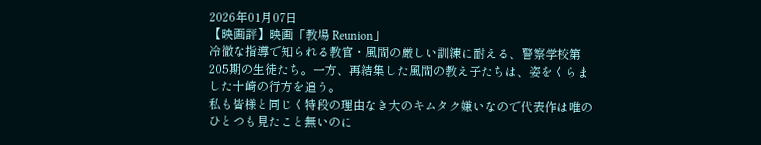2026年01月07日
【映画評】映画「教場 Reunion」
冷徹な指導で知られる教官・風間の厳しい訓練に耐える、警察学校第205期の生徒たち。一方、再結集した風間の教え子たちは、姿をくらました十崎の行方を追う。
私も皆様と同じく特段の理由なき大のキムタク嫌いなので代表作は唯のひとつも見たこと無いのに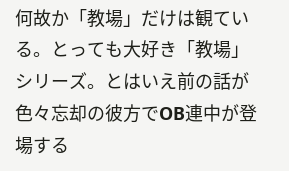何故か「教場」だけは観ている。とっても大好き「教場」シリーズ。とはいえ前の話が色々忘却の彼方でOB連中が登場する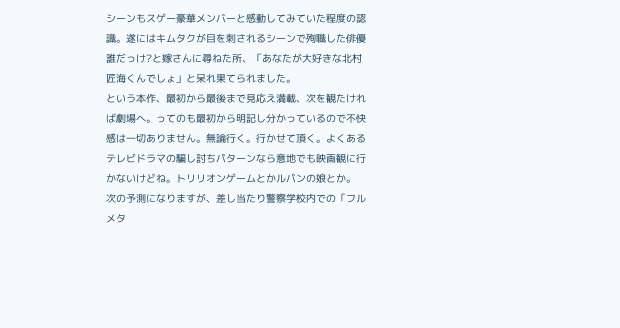シーンもスゲー豪華メンバーと感動してみていた程度の認識。遂にはキムタクが目を刺されるシーンで殉職した俳優誰だっけ?と嫁さんに尋ねた所、「あなたが大好きな北村匠海くんでしょ」と呆れ果てられました。
という本作、最初から最後まで見応え満載、次を観たければ劇場へ。ってのも最初から明記し分かっているので不快感は一切ありません。無論行く。行かせて頂く。よくあるテレビドラマの騙し討ちパターンなら意地でも映画観に行かないけどね。トリリオンゲームとかルパンの娘とか。
次の予測になりますが、差し当たり警察学校内での「フルメタ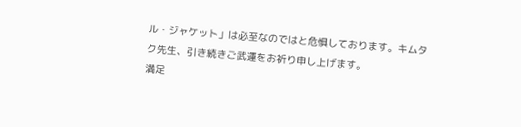ル・ジャケット」は必至なのではと危惧しております。キムタク先生、引き続きご武運をお祈り申し上げます。
満足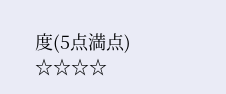度(5点満点)
☆☆☆☆